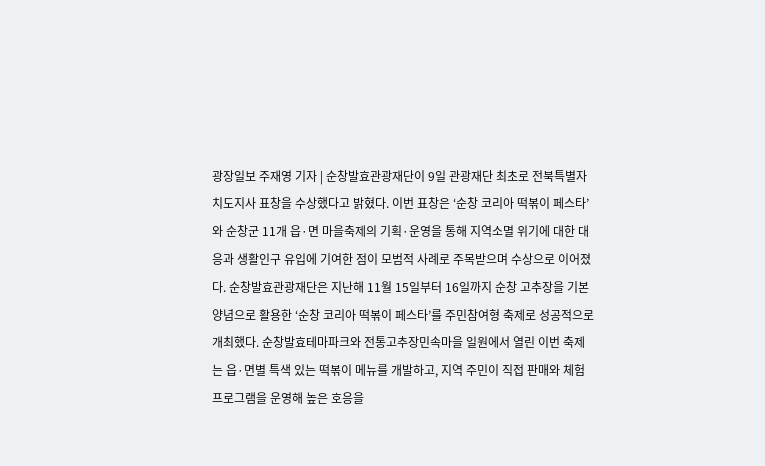광장일보 주재영 기자 | 순창발효관광재단이 9일 관광재단 최초로 전북특별자치도지사 표창을 수상했다고 밝혔다. 이번 표창은 ‘순창 코리아 떡볶이 페스타’와 순창군 11개 읍·면 마을축제의 기획·운영을 통해 지역소멸 위기에 대한 대응과 생활인구 유입에 기여한 점이 모범적 사례로 주목받으며 수상으로 이어졌다. 순창발효관광재단은 지난해 11월 15일부터 16일까지 순창 고추장을 기본 양념으로 활용한 ‘순창 코리아 떡볶이 페스타’를 주민참여형 축제로 성공적으로 개최했다. 순창발효테마파크와 전통고추장민속마을 일원에서 열린 이번 축제는 읍·면별 특색 있는 떡볶이 메뉴를 개발하고, 지역 주민이 직접 판매와 체험 프로그램을 운영해 높은 호응을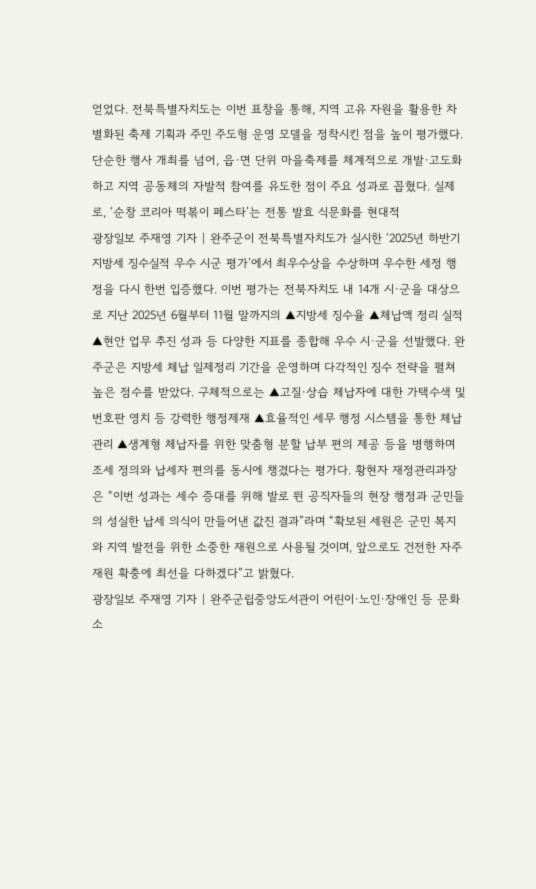얻었다. 전북특별자치도는 이번 표창을 통해, 지역 고유 자원을 활용한 차별화된 축제 기획과 주민 주도형 운영 모델을 정착시킨 점을 높이 평가했다. 단순한 행사 개최를 넘어, 읍·면 단위 마을축제를 체계적으로 개발·고도화하고 지역 공동체의 자발적 참여를 유도한 점이 주요 성과로 꼽혔다. 실제로, ‘순창 코리아 떡볶이 페스타’는 전통 발효 식문화를 현대적
광장일보 주재영 기자 | 완주군이 전북특별자치도가 실시한 ‘2025년 하반기 지방세 징수실적 우수 시군 평가’에서 최우수상을 수상하며 우수한 세정 행정을 다시 한번 입증했다. 이번 평가는 전북자치도 내 14개 시·군을 대상으로 지난 2025년 6월부터 11월 말까지의 ▲지방세 징수율 ▲체납액 정리 실적 ▲현안 업무 추진 성과 등 다양한 지표를 종합해 우수 시·군을 선발했다. 완주군은 지방세 체납 일제정리 기간을 운영하며 다각적인 징수 전략을 펼쳐 높은 점수를 받았다. 구체적으로는 ▲고질·상습 체납자에 대한 가택수색 및 번호판 영치 등 강력한 행정제재 ▲효율적인 세무 행정 시스템을 통한 체납 관리 ▲생계형 체납자를 위한 맞춤형 분할 납부 편의 제공 등을 병행하며 조세 정의와 납세자 편의를 동시에 챙겼다는 평가다. 황현자 재정관리과장은 “이번 성과는 세수 증대를 위해 발로 뛴 공직자들의 현장 행정과 군민들의 성실한 납세 의식이 만들어낸 값진 결과”라며 “확보된 세원은 군민 복지와 지역 발전을 위한 소중한 재원으로 사용될 것이며, 앞으로도 건전한 자주재원 확충에 최선을 다하겠다”고 밝혔다.
광장일보 주재영 기자 | 완주군립중앙도서관이 어린이·노인·장애인 등 문화소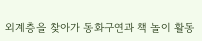외계층을 찾아가 동화구연과 책 놀이 활동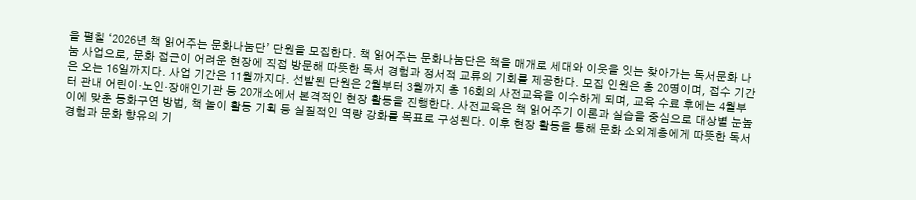을 펼칠 ‘2026년 책 읽어주는 문화나눔단’ 단원을 모집한다. 책 읽어주는 문화나눔단은 책을 매개로 세대와 이웃을 잇는 찾아가는 독서문화 나눔 사업으로, 문화 접근이 어려운 현장에 직접 방문해 따뜻한 독서 경험과 정서적 교류의 기회를 제공한다. 모집 인원은 총 20명이며, 접수 기간은 오는 16일까지다. 사업 기간은 11월까지다. 선발된 단원은 2월부터 3월까지 총 16회의 사전교육을 이수하게 되며, 교육 수료 후에는 4월부터 관내 어린이·노인·장애인기관 등 20개소에서 본격적인 현장 활동을 진행한다. 사전교육은 책 읽어주기 이론과 실습을 중심으로 대상별 눈높이에 맞춘 동화구연 방법, 책 놀이 활동 기획 등 실질적인 역량 강화를 목표로 구성된다. 이후 현장 활동을 통해 문화 소외계층에게 따뜻한 독서 경험과 문화 향유의 기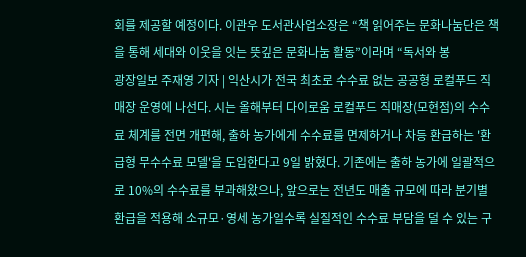회를 제공할 예정이다. 이관우 도서관사업소장은 “책 읽어주는 문화나눔단은 책을 통해 세대와 이웃을 잇는 뜻깊은 문화나눔 활동”이라며 “독서와 봉
광장일보 주재영 기자 | 익산시가 전국 최초로 수수료 없는 공공형 로컬푸드 직매장 운영에 나선다. 시는 올해부터 다이로움 로컬푸드 직매장(모현점)의 수수료 체계를 전면 개편해, 출하 농가에게 수수료를 면제하거나 차등 환급하는 '환급형 무수수료 모델'을 도입한다고 9일 밝혔다. 기존에는 출하 농가에 일괄적으로 10%의 수수료를 부과해왔으나, 앞으로는 전년도 매출 규모에 따라 분기별 환급을 적용해 소규모·영세 농가일수록 실질적인 수수료 부담을 덜 수 있는 구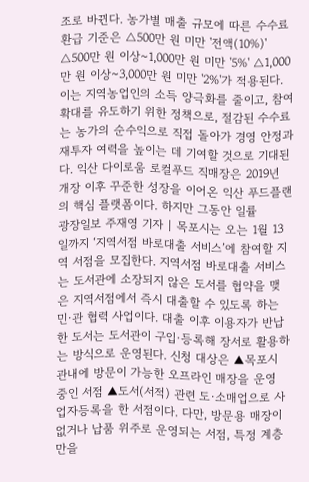조로 바뀐다. 농가별 매출 규모에 따른 수수료 환급 기준은 △500만 원 미만 '전액(10%)' △500만 원 이상~1,000만 원 미만 '5%' △1,000만 원 이상~3,000만 원 미만 '2%'가 적용된다. 이는 지역농업인의 소득 양극화를 줄이고, 참여 확대를 유도하기 위한 정책으로, 절감된 수수료는 농가의 순수익으로 직접 돌아가 경영 안정과 재투자 여력을 높이는 데 기여할 것으로 기대된다. 익산 다이로움 로컬푸드 직매장은 2019년 개장 이후 꾸준한 성장을 이어온 익산 푸드플랜의 핵심 플랫폼이다. 하지만 그동안 일률
광장일보 주재영 기자 | 목포시는 오는 1월 13일까지 ‘지역서점 바로대출 서비스’에 참여할 지역 서점을 모집한다. 지역서점 바로대출 서비스는 도서관에 소장되지 않은 도서를 협약을 맺은 지역서점에서 즉시 대출할 수 있도록 하는 민·관 협력 사업이다. 대출 이후 이용자가 반납한 도서는 도서관이 구입·등록해 장서로 활용하는 방식으로 운영된다. 신청 대상은 ▲목포시 관내에 방문이 가능한 오프라인 매장을 운영 중인 서점 ▲도서(서적) 관련 도·소매업으로 사업자등록을 한 서점이다. 다만, 방문용 매장이 없거나 납품 위주로 운영되는 서점, 특정 계층만을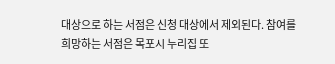대상으로 하는 서점은 신청 대상에서 제외된다. 참여를 희망하는 서점은 목포시 누리집 또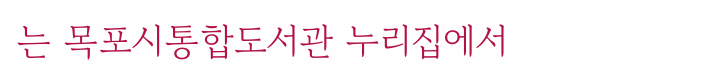는 목포시통합도서관 누리집에서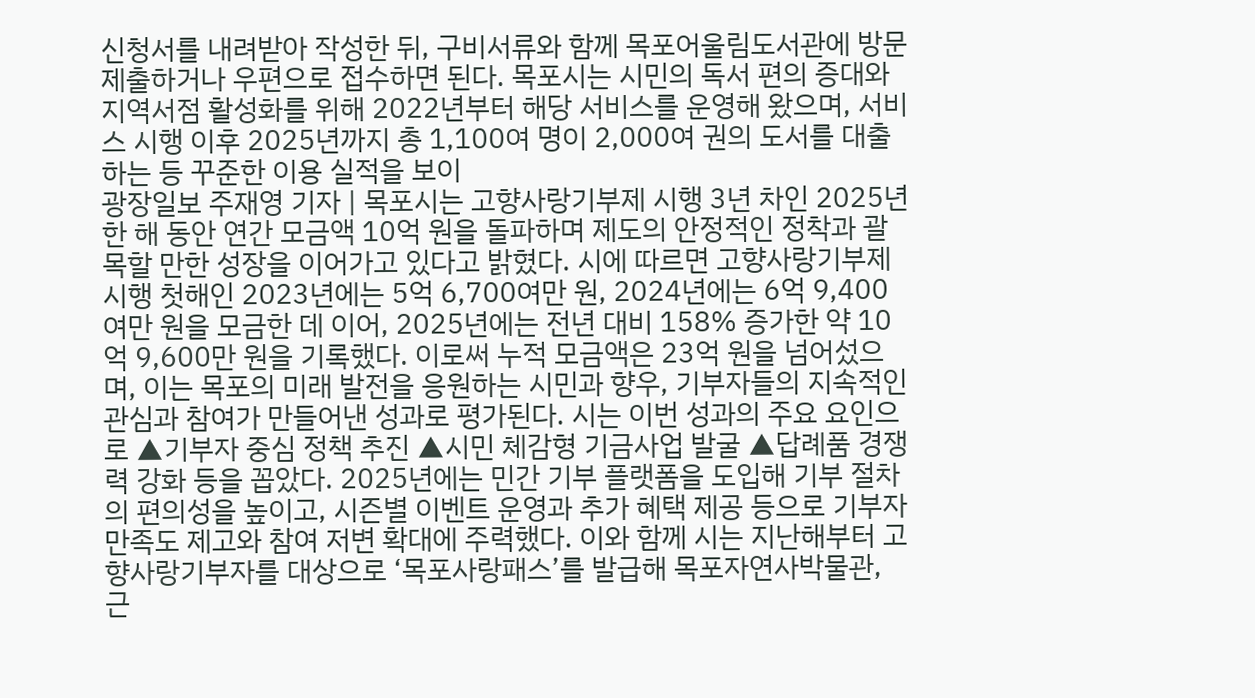신청서를 내려받아 작성한 뒤, 구비서류와 함께 목포어울림도서관에 방문 제출하거나 우편으로 접수하면 된다. 목포시는 시민의 독서 편의 증대와 지역서점 활성화를 위해 2022년부터 해당 서비스를 운영해 왔으며, 서비스 시행 이후 2025년까지 총 1,100여 명이 2,000여 권의 도서를 대출하는 등 꾸준한 이용 실적을 보이
광장일보 주재영 기자 | 목포시는 고향사랑기부제 시행 3년 차인 2025년 한 해 동안 연간 모금액 10억 원을 돌파하며 제도의 안정적인 정착과 괄목할 만한 성장을 이어가고 있다고 밝혔다. 시에 따르면 고향사랑기부제 시행 첫해인 2023년에는 5억 6,700여만 원, 2024년에는 6억 9,400여만 원을 모금한 데 이어, 2025년에는 전년 대비 158% 증가한 약 10억 9,600만 원을 기록했다. 이로써 누적 모금액은 23억 원을 넘어섰으며, 이는 목포의 미래 발전을 응원하는 시민과 향우, 기부자들의 지속적인 관심과 참여가 만들어낸 성과로 평가된다. 시는 이번 성과의 주요 요인으로 ▲기부자 중심 정책 추진 ▲시민 체감형 기금사업 발굴 ▲답례품 경쟁력 강화 등을 꼽았다. 2025년에는 민간 기부 플랫폼을 도입해 기부 절차의 편의성을 높이고, 시즌별 이벤트 운영과 추가 혜택 제공 등으로 기부자 만족도 제고와 참여 저변 확대에 주력했다. 이와 함께 시는 지난해부터 고향사랑기부자를 대상으로 ‘목포사랑패스’를 발급해 목포자연사박물관, 근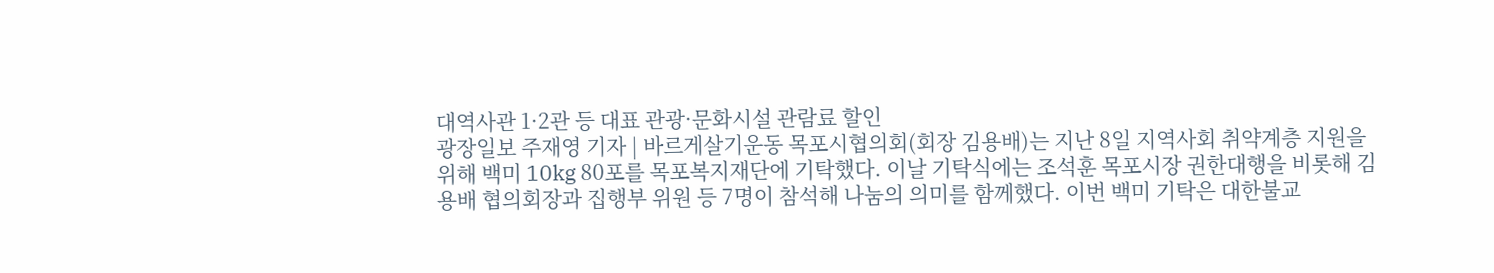대역사관 1·2관 등 대표 관광·문화시설 관람료 할인
광장일보 주재영 기자 | 바르게살기운동 목포시협의회(회장 김용배)는 지난 8일 지역사회 취약계층 지원을 위해 백미 10kg 80포를 목포복지재단에 기탁했다. 이날 기탁식에는 조석훈 목포시장 권한대행을 비롯해 김용배 협의회장과 집행부 위원 등 7명이 참석해 나눔의 의미를 함께했다. 이번 백미 기탁은 대한불교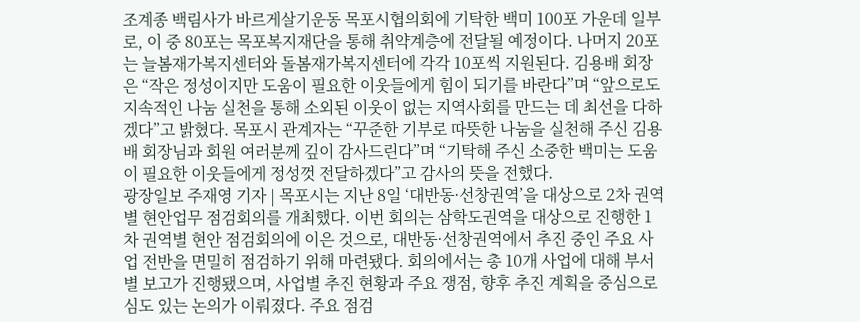조계종 백림사가 바르게살기운동 목포시협의회에 기탁한 백미 100포 가운데 일부로, 이 중 80포는 목포복지재단을 통해 취약계층에 전달될 예정이다. 나머지 20포는 늘봄재가복지센터와 돌봄재가복지센터에 각각 10포씩 지원된다. 김용배 회장은 “작은 정성이지만 도움이 필요한 이웃들에게 힘이 되기를 바란다”며 “앞으로도 지속적인 나눔 실천을 통해 소외된 이웃이 없는 지역사회를 만드는 데 최선을 다하겠다”고 밝혔다. 목포시 관계자는 “꾸준한 기부로 따뜻한 나눔을 실천해 주신 김용배 회장님과 회원 여러분께 깊이 감사드린다”며 “기탁해 주신 소중한 백미는 도움이 필요한 이웃들에게 정성껏 전달하겠다”고 감사의 뜻을 전했다.
광장일보 주재영 기자 | 목포시는 지난 8일 ‘대반동·선창권역’을 대상으로 2차 권역별 현안업무 점검회의를 개최했다. 이번 회의는 삼학도권역을 대상으로 진행한 1차 권역별 현안 점검회의에 이은 것으로, 대반동·선창권역에서 추진 중인 주요 사업 전반을 면밀히 점검하기 위해 마련됐다. 회의에서는 총 10개 사업에 대해 부서별 보고가 진행됐으며, 사업별 추진 현황과 주요 쟁점, 향후 추진 계획을 중심으로 심도 있는 논의가 이뤄졌다. 주요 점검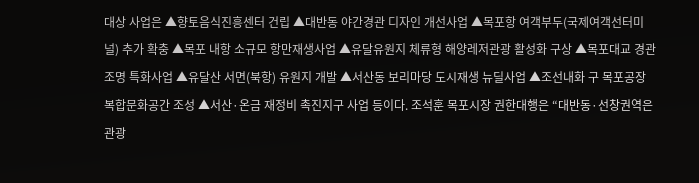대상 사업은 ▲향토음식진흥센터 건립 ▲대반동 야간경관 디자인 개선사업 ▲목포항 여객부두(국제여객선터미널) 추가 확충 ▲목포 내항 소규모 항만재생사업 ▲유달유원지 체류형 해양레저관광 활성화 구상 ▲목포대교 경관조명 특화사업 ▲유달산 서면(북항) 유원지 개발 ▲서산동 보리마당 도시재생 뉴딜사업 ▲조선내화 구 목포공장 복합문화공간 조성 ▲서산·온금 재정비 촉진지구 사업 등이다. 조석훈 목포시장 권한대행은 “대반동·선창권역은 관광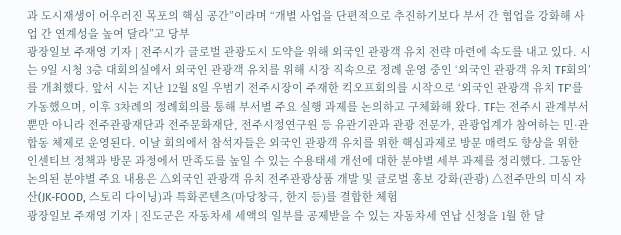과 도시재생이 어우러진 목포의 핵심 공간”이라며 “개별 사업을 단편적으로 추진하기보다 부서 간 협업을 강화해 사업 간 연계성을 높여 달라”고 당부
광장일보 주재영 기자 | 전주시가 글로벌 관광도시 도약을 위해 외국인 관광객 유치 전략 마련에 속도를 내고 있다. 시는 9일 시청 3층 대회의실에서 외국인 관광객 유치를 위해 시장 직속으로 정례 운영 중인 ‘외국인 관광객 유치 TF회의’를 개최했다. 앞서 시는 지난 12월 8일 우범기 전주시장이 주재한 킥오프회의를 시작으로 ‘외국인 관광객 유치 TF’를 가동했으며, 이후 3차례의 정례회의를 통해 부서별 주요 실행 과제를 논의하고 구체화해 왔다. TF는 전주시 관계부서뿐만 아니라 전주관광재단과 전주문화재단, 전주시정연구원 등 유관기관과 관광 전문가, 관광업계가 참여하는 민·관 합동 체제로 운영된다. 이날 회의에서 참석자들은 외국인 관광객 유치를 위한 핵심과제로 방문 매력도 향상을 위한 인센티브 정책과 방문 과정에서 만족도를 높일 수 있는 수용태세 개선에 대한 분야별 세부 과제를 정리했다. 그동안 논의된 분야별 주요 내용은 △외국인 관광객 유치 전주관광상품 개발 및 글로벌 홍보 강화(관광) △전주만의 미식 자산(JK-FOOD, 스토리 다이닝)과 특화콘텐츠(마당창극, 한지 등)를 결합한 체험
광장일보 주재영 기자 | 진도군은 자동차세 세액의 일부를 공제받을 수 있는 자동차세 연납 신청을 1월 한 달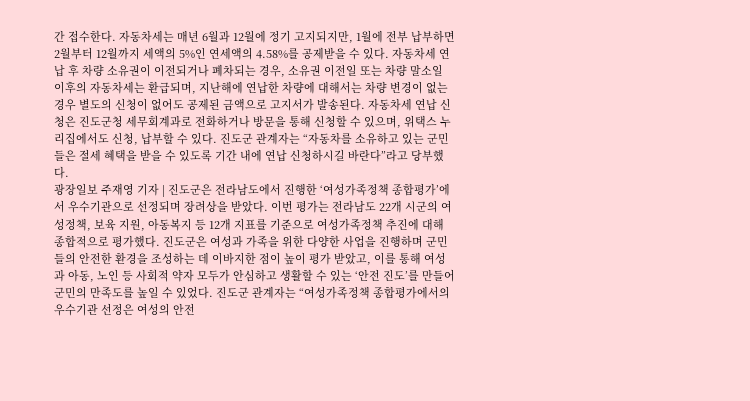간 접수한다. 자동차세는 매년 6월과 12월에 정기 고지되지만, 1월에 전부 납부하면 2월부터 12월까지 세액의 5%인 연세액의 4.58%를 공제받을 수 있다. 자동차세 연납 후 차량 소유권이 이전되거나 폐차되는 경우, 소유권 이전일 또는 차량 말소일 이후의 자동차세는 환급되며, 지난해에 연납한 차량에 대해서는 차량 변경이 없는 경우 별도의 신청이 없어도 공제된 금액으로 고지서가 발송된다. 자동차세 연납 신청은 진도군청 세무회계과로 전화하거나 방문을 통해 신청할 수 있으며, 위택스 누리집에서도 신청, 납부할 수 있다. 진도군 관계자는 “자동차를 소유하고 있는 군민들은 절세 혜택을 받을 수 있도록 기간 내에 연납 신청하시길 바란다”라고 당부했다.
광장일보 주재영 기자 | 진도군은 전라남도에서 진행한 ‘여성가족정책 종합평가’에서 우수기관으로 선정되며 장려상을 받았다. 이번 평가는 전라남도 22개 시군의 여성정책, 보육 지원, 아동복지 등 12개 지표를 기준으로 여성가족정책 추진에 대해 종합적으로 평가했다. 진도군은 여성과 가족을 위한 다양한 사업을 진행하며 군민들의 안전한 환경을 조성하는 데 이바지한 점이 높이 평가 받았고, 이를 통해 여성과 아동, 노인 등 사회적 약자 모두가 안심하고 생활할 수 있는 ‘안전 진도’를 만들어 군민의 만족도를 높일 수 있었다. 진도군 관계자는 “여성가족정책 종합평가에서의 우수기관 선정은 여성의 안전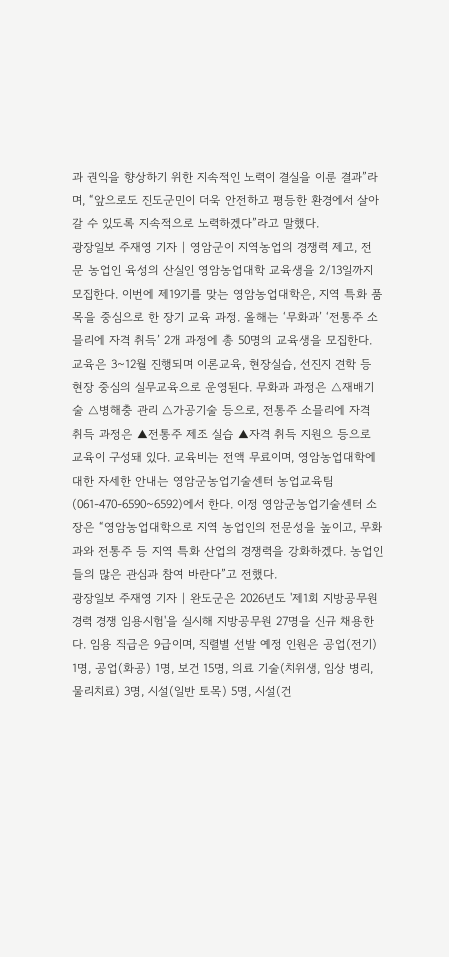과 권익을 향상하기 위한 지속적인 노력이 결실을 이룬 결과”라며, “앞으로도 진도군민이 더욱 안전하고 평등한 환경에서 살아갈 수 있도록 지속적으로 노력하겠다”라고 말했다.
광장일보 주재영 기자 | 영암군이 지역농업의 경쟁력 제고, 전문 농업인 육성의 산실인 영암농업대학 교육생을 2/13일까지 모집한다. 이번에 제19기를 맞는 영암농업대학은, 지역 특화 품목을 중심으로 한 장기 교육 과정. 올해는 ‘무화과’ ‘전통주 소믈리에 자격 취득’ 2개 과정에 총 50명의 교육생을 모집한다. 교육은 3~12월 진행되며 이론교육, 현장실습, 선진지 견학 등 현장 중심의 실무교육으로 운영된다. 무화과 과정은 △재배기술 △병해충 관리 △가공기술 등으로, 전통주 소믈리에 자격 취득 과정은 ▲전통주 제조 실습 ▲자격 취득 지원으 등으로 교육이 구성돼 있다. 교육비는 전액 무료이며, 영암농업대학에 대한 자세한 안내는 영암군농업기술센터 농업교육팀(061-470-6590~6592)에서 한다. 이정 영암군농업기술센터 소장은 “영암농업대학으로 지역 농업인의 전문성을 높이고, 무화과와 전통주 등 지역 특화 산업의 경쟁력을 강화하겠다. 농업인들의 많은 관심과 참여 바란다”고 전했다.
광장일보 주재영 기자 | 완도군은 2026년도 '제1회 지방공무원 경력 경쟁 임용시험'을 실시해 지방공무원 27명을 신규 채용한다. 임용 직급은 9급이며, 직렬별 선발 예정 인원은 공업(전기) 1명, 공업(화공) 1명, 보건 15명, 의료 기술(치위생, 임상 병리, 물리치료) 3명, 시설(일반 토목) 5명, 시설(건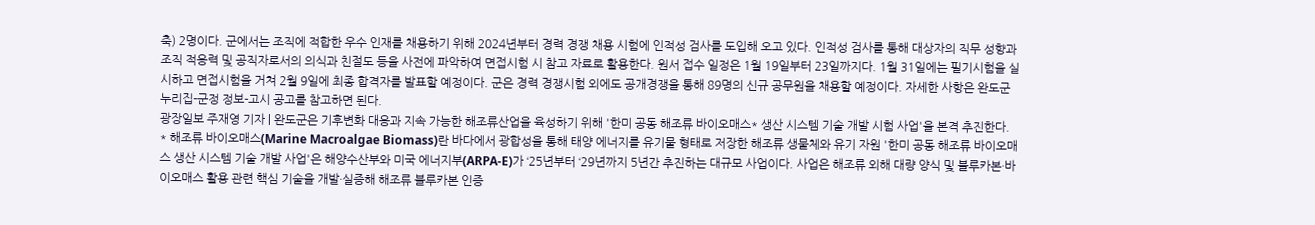축) 2명이다. 군에서는 조직에 적합한 우수 인재를 채용하기 위해 2024년부터 경력 경쟁 채용 시험에 인적성 검사를 도입해 오고 있다. 인적성 검사를 통해 대상자의 직무 성향과 조직 적응력 및 공직자로서의 의식과 친절도 등을 사전에 파악하여 면접시험 시 참고 자료로 활용한다. 원서 접수 일정은 1월 19일부터 23일까지다. 1월 31일에는 필기시험을 실시하고 면접시험을 거쳐 2월 9일에 최종 합격자를 발표할 예정이다. 군은 경력 경쟁시험 외에도 공개경쟁을 통해 89명의 신규 공무원을 채용할 예정이다. 자세한 사항은 완도군 누리집-군정 정보-고시 공고를 참고하면 된다.
광장일보 주재영 기자 | 완도군은 기후변화 대응과 지속 가능한 해조류산업을 육성하기 위해 '한미 공동 해조류 바이오매스* 생산 시스템 기술 개발 시험 사업'을 본격 추진한다. * 해조류 바이오매스(Marine Macroalgae Biomass)란 바다에서 광합성을 통해 태양 에너지를 유기물 형태로 저장한 해조류 생물체와 유기 자원 '한미 공동 해조류 바이오매스 생산 시스템 기술 개발 사업'은 해양수산부와 미국 에너지부(ARPA-E)가 ‘25년부터 ‘29년까지 5년간 추진하는 대규모 사업이다. 사업은 해조류 외해 대량 양식 및 블루카본·바이오매스 활용 관련 핵심 기술을 개발·실증해 해조류 블루카본 인증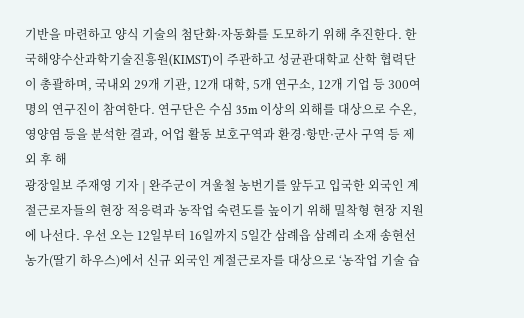기반을 마련하고 양식 기술의 첨단화·자동화를 도모하기 위해 추진한다. 한국해양수산과학기술진흥원(KIMST)이 주관하고 성균관대학교 산학 협력단이 총괄하며, 국내외 29개 기관, 12개 대학, 5개 연구소, 12개 기업 등 300여 명의 연구진이 참여한다. 연구단은 수심 35m 이상의 외해를 대상으로 수온, 영양염 등을 분석한 결과, 어업 활동 보호구역과 환경·항만·군사 구역 등 제외 후 해
광장일보 주재영 기자 | 완주군이 겨울철 농번기를 앞두고 입국한 외국인 계절근로자들의 현장 적응력과 농작업 숙련도를 높이기 위해 밀착형 현장 지원에 나선다. 우선 오는 12일부터 16일까지 5일간 삼례읍 삼례리 소재 송현선 농가(딸기 하우스)에서 신규 외국인 계절근로자를 대상으로 ‘농작업 기술 습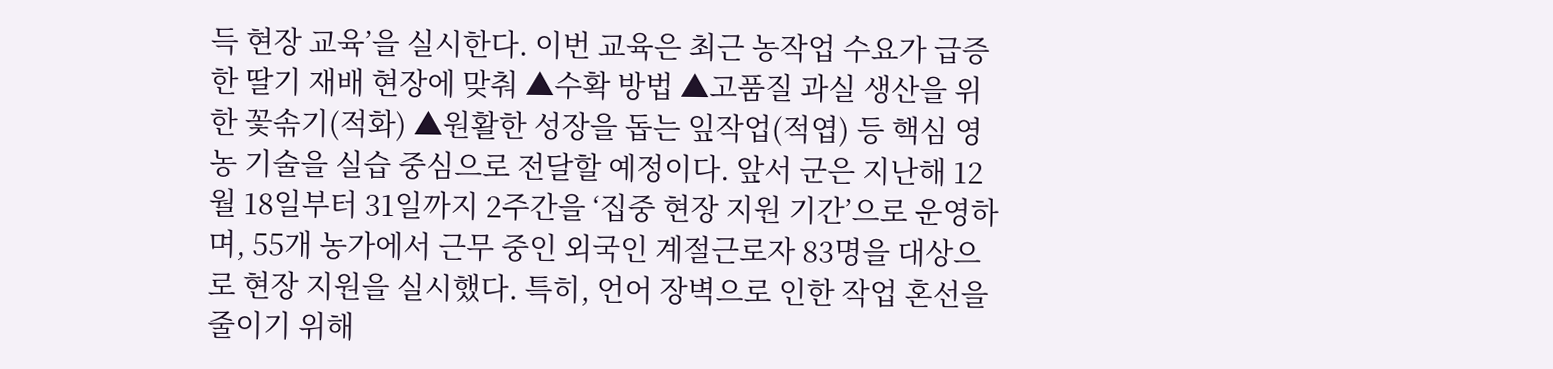득 현장 교육’을 실시한다. 이번 교육은 최근 농작업 수요가 급증한 딸기 재배 현장에 맞춰 ▲수확 방법 ▲고품질 과실 생산을 위한 꽃솎기(적화) ▲원활한 성장을 돕는 잎작업(적엽) 등 핵심 영농 기술을 실습 중심으로 전달할 예정이다. 앞서 군은 지난해 12월 18일부터 31일까지 2주간을 ‘집중 현장 지원 기간’으로 운영하며, 55개 농가에서 근무 중인 외국인 계절근로자 83명을 대상으로 현장 지원을 실시했다. 특히, 언어 장벽으로 인한 작업 혼선을 줄이기 위해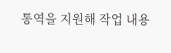통역을 지원해 작업 내용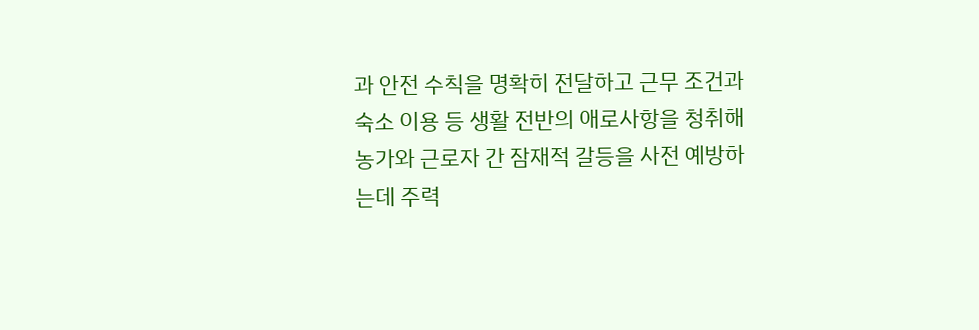과 안전 수칙을 명확히 전달하고 근무 조건과 숙소 이용 등 생활 전반의 애로사항을 청취해 농가와 근로자 간 잠재적 갈등을 사전 예방하는데 주력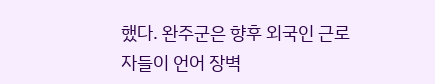했다. 완주군은 향후 외국인 근로자들이 언어 장벽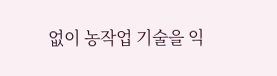없이 농작업 기술을 익